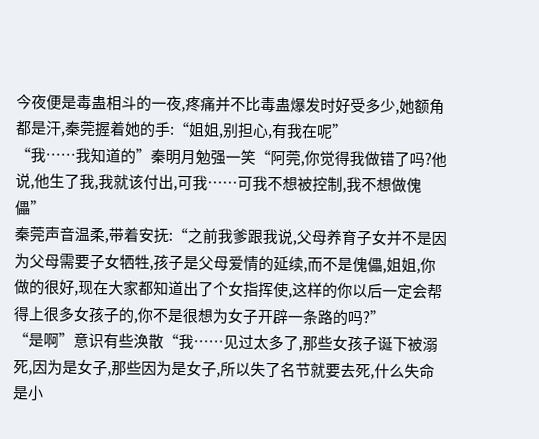今夜便是毒蛊相斗的一夜,疼痛并不比毒蛊爆发时好受多少,她额角都是汗,秦莞握着她的手:“姐姐,别担心,有我在呢”
“我……我知道的”秦明月勉强一笑“阿莞,你觉得我做错了吗?他说,他生了我,我就该付出,可我……可我不想被控制,我不想做傀儡”
秦莞声音温柔,带着安抚:“之前我爹跟我说,父母养育子女并不是因为父母需要子女牺牲,孩子是父母爱情的延续,而不是傀儡,姐姐,你做的很好,现在大家都知道出了个女指挥使,这样的你以后一定会帮得上很多女孩子的,你不是很想为女子开辟一条路的吗?”
“是啊”意识有些涣散“我……见过太多了,那些女孩子诞下被溺死,因为是女子,那些因为是女子,所以失了名节就要去死,什么失命是小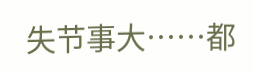失节事大……都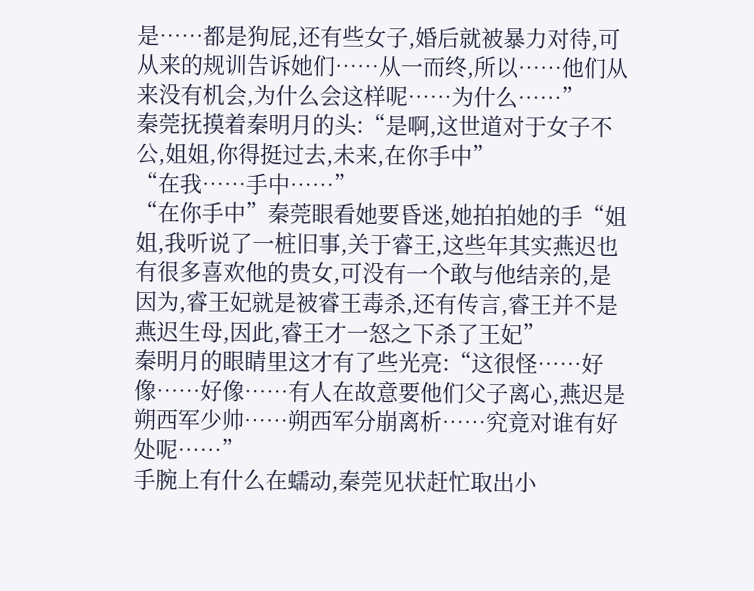是……都是狗屁,还有些女子,婚后就被暴力对待,可从来的规训告诉她们……从一而终,所以……他们从来没有机会,为什么会这样呢……为什么……”
秦莞抚摸着秦明月的头:“是啊,这世道对于女子不公,姐姐,你得挺过去,未来,在你手中”
“在我……手中……”
“在你手中”秦莞眼看她要昏迷,她拍拍她的手“姐姐,我听说了一桩旧事,关于睿王,这些年其实燕迟也有很多喜欢他的贵女,可没有一个敢与他结亲的,是因为,睿王妃就是被睿王毒杀,还有传言,睿王并不是燕迟生母,因此,睿王才一怒之下杀了王妃”
秦明月的眼睛里这才有了些光亮:“这很怪……好像……好像……有人在故意要他们父子离心,燕迟是朔西军少帅……朔西军分崩离析……究竟对谁有好处呢……”
手腕上有什么在蠕动,秦莞见状赶忙取出小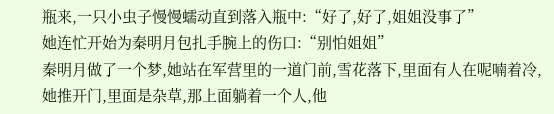瓶来,一只小虫子慢慢蠕动直到落入瓶中:“好了,好了,姐姐没事了”
她连忙开始为秦明月包扎手腕上的伤口:“别怕姐姐”
秦明月做了一个梦,她站在军营里的一道门前,雪花落下,里面有人在呢喃着冷,她推开门,里面是杂草,那上面躺着一个人,他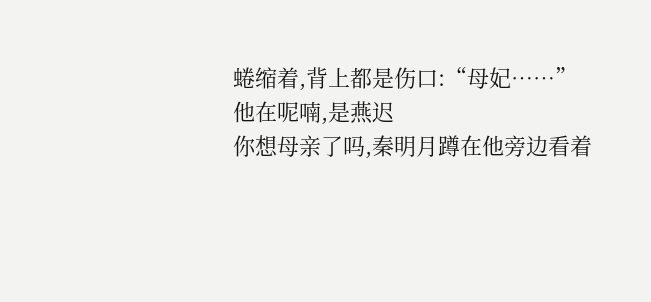蜷缩着,背上都是伤口:“母妃……”
他在呢喃,是燕迟
你想母亲了吗,秦明月蹲在他旁边看着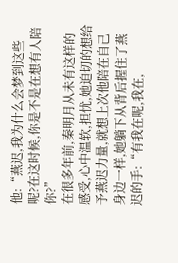他:“燕迟,我为什么会梦到这些呢?在这时候,你是不是在想有人陪你?”
在很多年前,秦明月从未有这样的感受,心中温软,担忧,她迫切的想给予燕迟力量,就想上次他陪在自己身边一样,她躺下从背后握住了燕迟的手:“有我在呢,我在,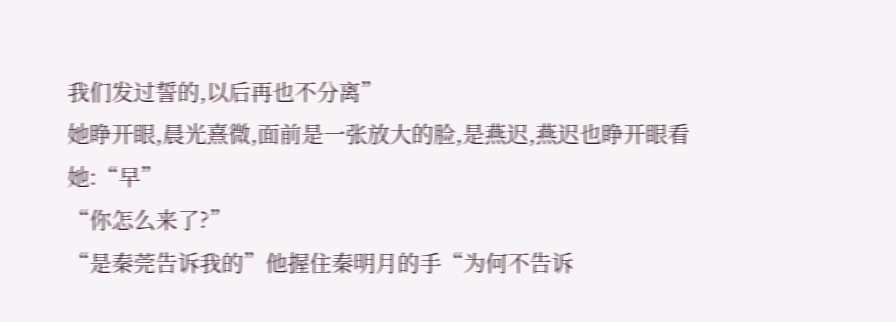我们发过誓的,以后再也不分离”
她睁开眼,晨光熹微,面前是一张放大的脸,是燕迟,燕迟也睁开眼看她:“早”
“你怎么来了?”
“是秦莞告诉我的”他握住秦明月的手“为何不告诉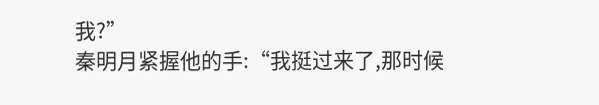我?”
秦明月紧握他的手:“我挺过来了,那时候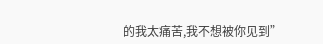的我太痛苦,我不想被你见到”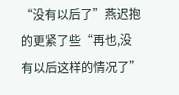“没有以后了”燕迟抱的更紧了些“再也,没有以后这样的情况了”